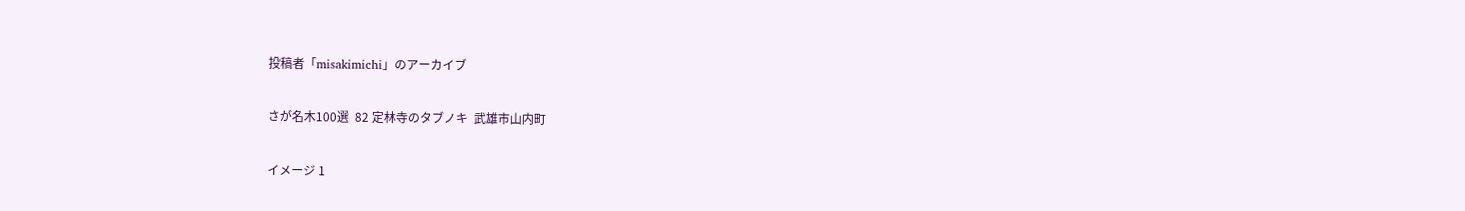投稿者「misakimichi」のアーカイブ

さが名木100選  82 定林寺のタブノキ  武雄市山内町

イメージ 1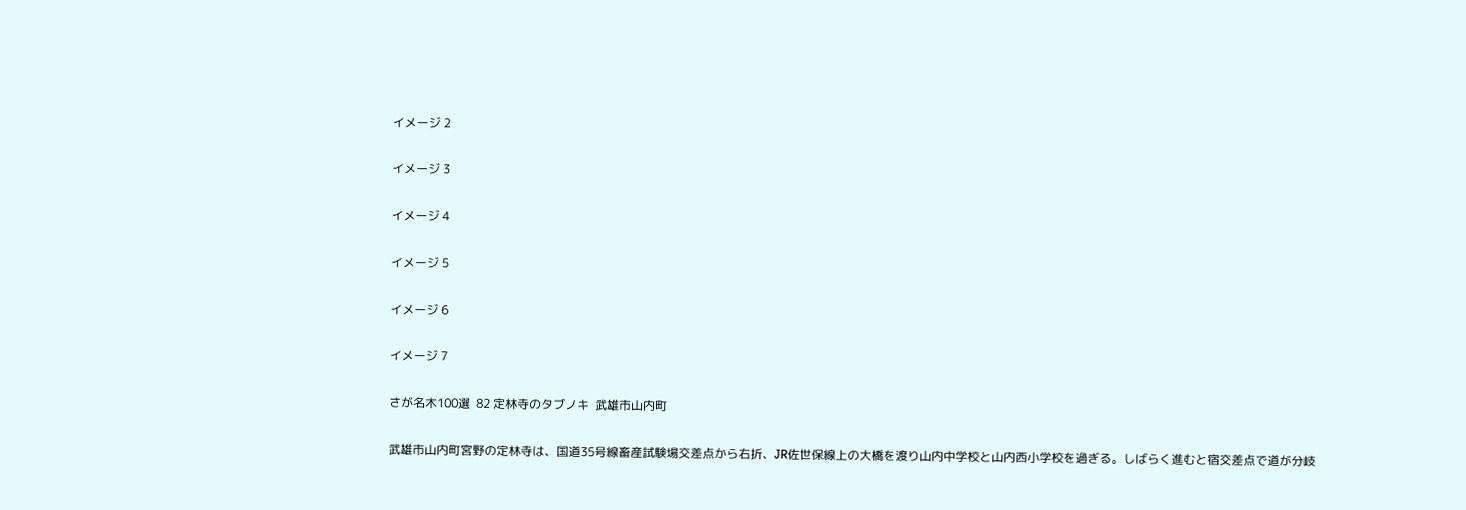イメージ 2

イメージ 3

イメージ 4

イメージ 5

イメージ 6

イメージ 7

さが名木100選  82 定林寺のタブノキ  武雄市山内町

武雄市山内町宮野の定林寺は、国道35号線畜産試験場交差点から右折、JR佐世保線上の大橋を渡り山内中学校と山内西小学校を過ぎる。しばらく進むと宿交差点で道が分岐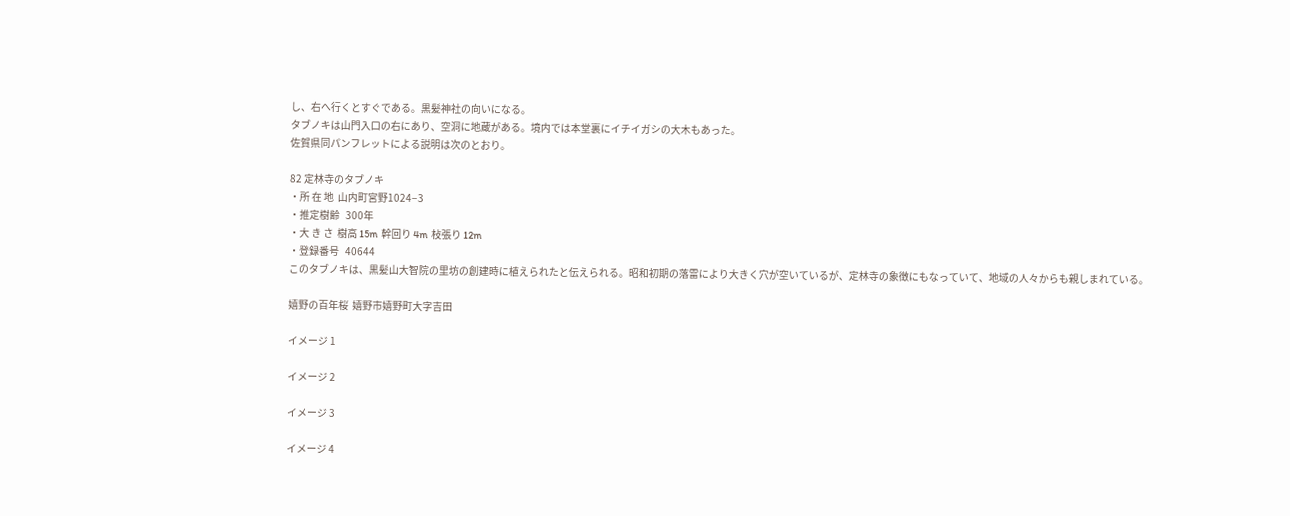し、右へ行くとすぐである。黒髪神社の向いになる。
タブノキは山門入口の右にあり、空洞に地蔵がある。境内では本堂裏にイチイガシの大木もあった。
佐賀県同パンフレットによる説明は次のとおり。

82 定林寺のタブノキ
・所 在 地  山内町宮野1024−3
・推定樹齢   300年
・大 き さ  樹高 15m  幹回り 4m  枝張り 12m
・登録番号   40644
このタブノキは、黒髪山大智院の里坊の創建時に植えられたと伝えられる。昭和初期の落雷により大きく穴が空いているが、定林寺の象徴にもなっていて、地域の人々からも親しまれている。

嬉野の百年桜  嬉野市嬉野町大字吉田

イメージ 1

イメージ 2

イメージ 3

イメージ 4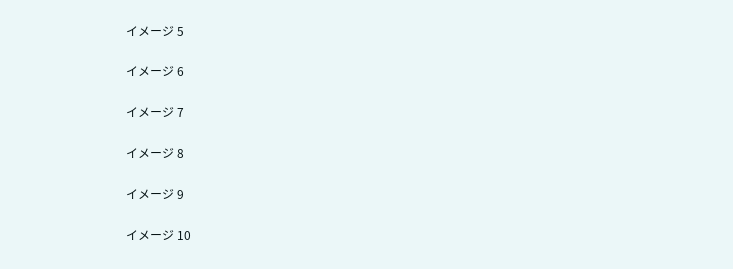イメージ 5

イメージ 6

イメージ 7

イメージ 8

イメージ 9

イメージ 10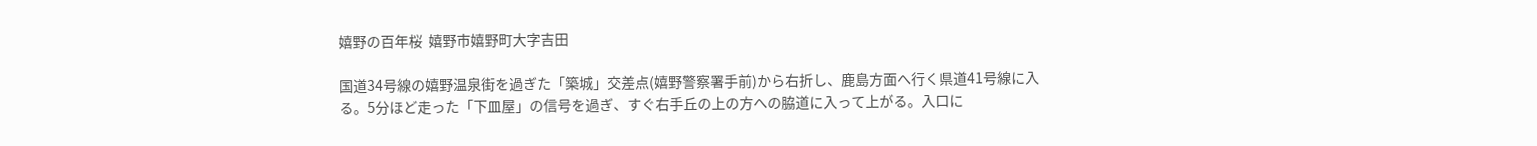嬉野の百年桜  嬉野市嬉野町大字吉田

国道34号線の嬉野温泉街を過ぎた「築城」交差点(嬉野警察署手前)から右折し、鹿島方面へ行く県道41号線に入る。5分ほど走った「下皿屋」の信号を過ぎ、すぐ右手丘の上の方への脇道に入って上がる。入口に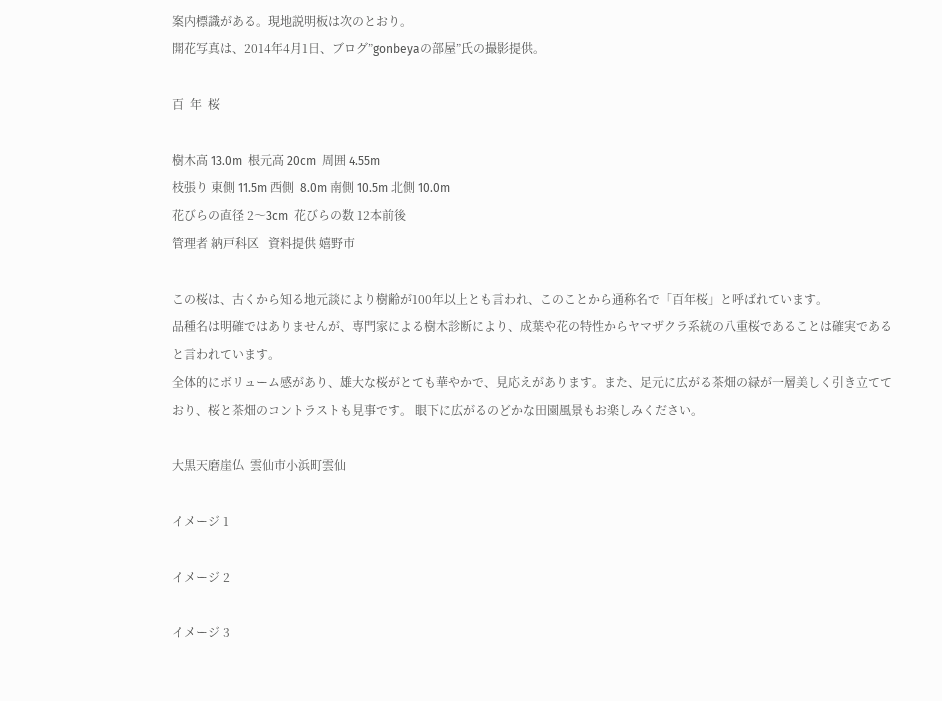案内標識がある。現地説明板は次のとおり。
開花写真は、2014年4月1日、ブログ”gonbeyaの部屋”氏の撮影提供。

百  年  桜

樹木高 13.0m  根元高 20cm  周囲 4.55m
枝張り 東側 11.5m 西側  8.0m 南側 10.5m 北側 10.0m
花びらの直径 2〜3cm  花びらの数 12本前後
管理者 納戸科区   資料提供 嬉野市

この桜は、古くから知る地元談により樹齢が100年以上とも言われ、このことから通称名で「百年桜」と呼ばれています。
品種名は明確ではありませんが、専門家による樹木診断により、成葉や花の特性からヤマザクラ系統の八重桜であることは確実であると言われています。
全体的にボリューム感があり、雄大な桜がとても華やかで、見応えがあります。また、足元に広がる茶畑の緑が一層美しく引き立てており、桜と茶畑のコントラストも見事です。 眼下に広がるのどかな田園風景もお楽しみください。

大黒天磨崖仏  雲仙市小浜町雲仙

イメージ 1

イメージ 2

イメージ 3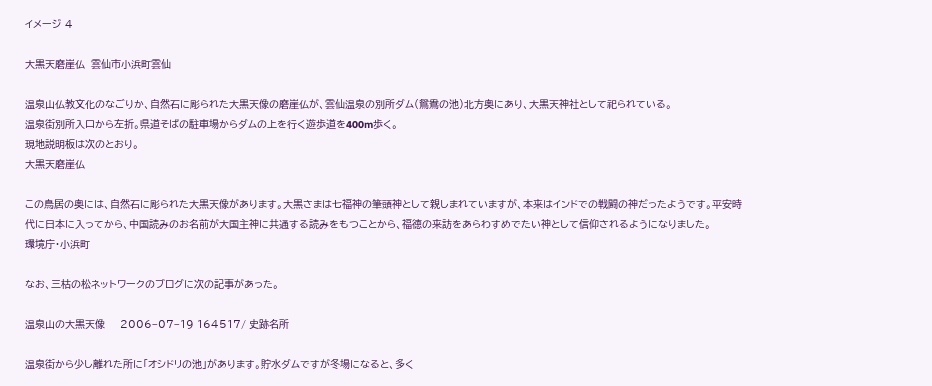イメージ 4

大黒天磨崖仏  雲仙市小浜町雲仙

温泉山仏教文化のなごりか、自然石に彫られた大黒天像の磨崖仏が、雲仙温泉の別所ダム(鴛鴦の池)北方奥にあり、大黒天神社として祀られている。
温泉街別所入口から左折。県道そばの駐車場からダムの上を行く遊歩道を400m歩く。
現地説明板は次のとおり。
大黒天磨崖仏

この鳥居の奥には、自然石に彫られた大黒天像があります。大黒さまは七福神の筆頭神として親しまれていますが、本来はインドでの戦闘の神だったようです。平安時代に日本に入ってから、中国読みのお名前が大国主神に共通する読みをもつことから、福徳の来訪をあらわすめでたい神として信仰されるようになりました。           環境庁・小浜町

なお、三枯の松ネットワークのブログに次の記事があった。

温泉山の大黒天像     2006−07−19 164517/ 史跡名所

温泉街から少し離れた所に「オシドリの池」があります。貯水ダムですが冬場になると、多く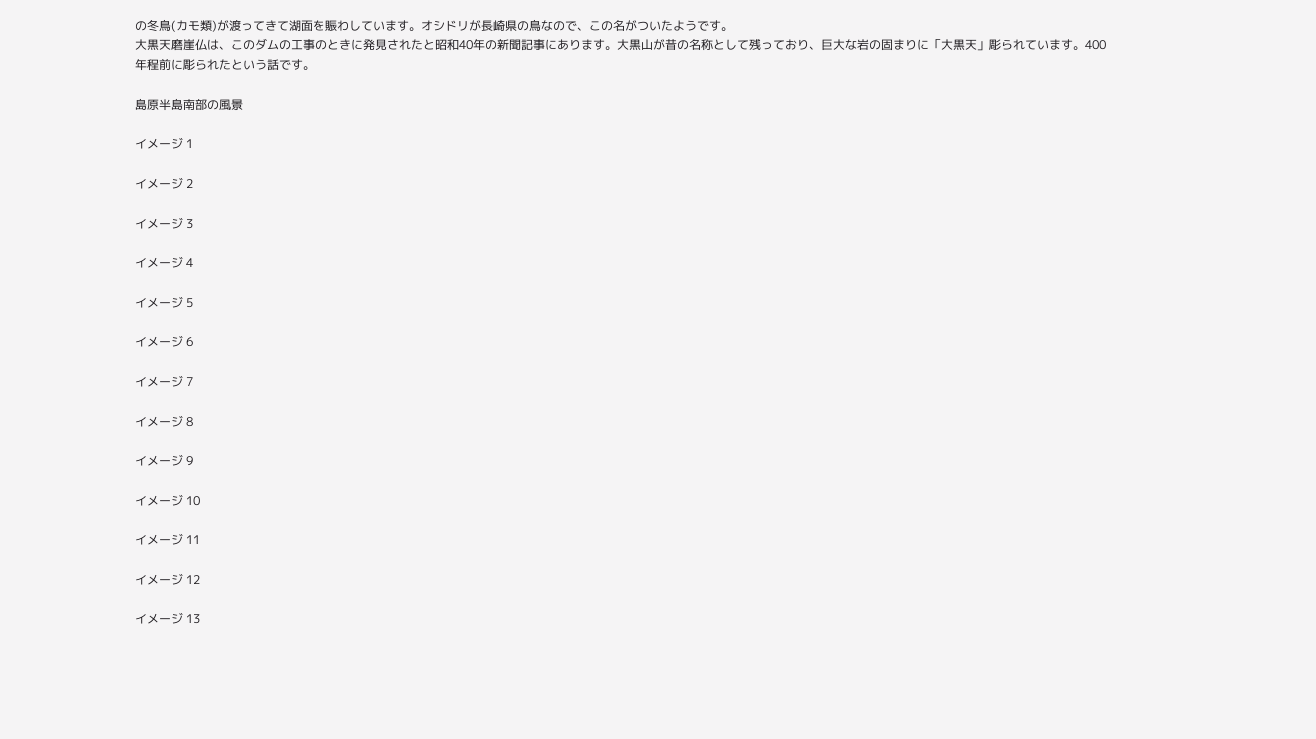の冬鳥(カモ類)が渡ってきて湖面を賑わしています。オシドリが長崎県の鳥なので、この名がついたようです。
大黒天磨崖仏は、このダムの工事のときに発見されたと昭和40年の新聞記事にあります。大黒山が昔の名称として残っており、巨大な岩の固まりに「大黒天」彫られています。400年程前に彫られたという話です。

島原半島南部の風景

イメージ 1

イメージ 2

イメージ 3

イメージ 4

イメージ 5

イメージ 6

イメージ 7

イメージ 8

イメージ 9

イメージ 10

イメージ 11

イメージ 12

イメージ 13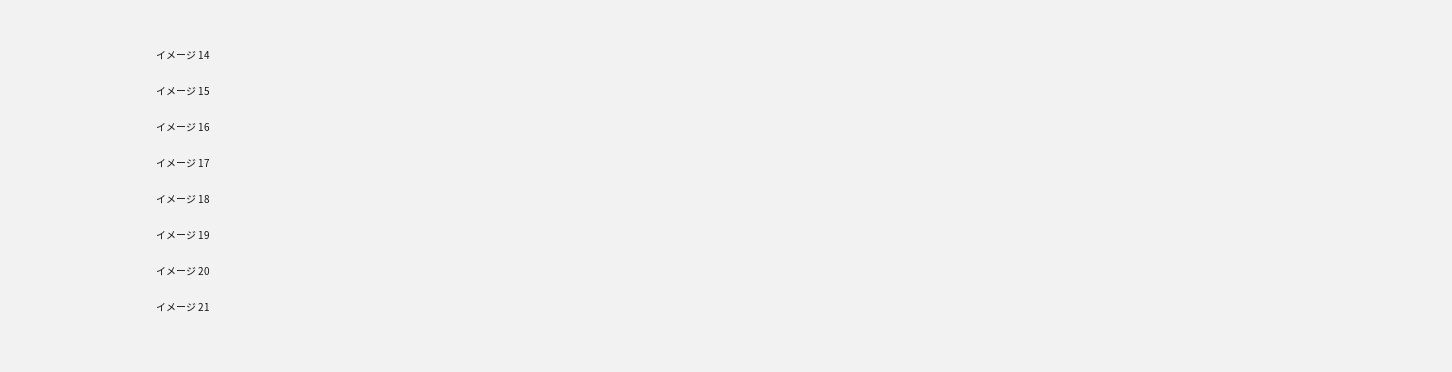イメージ 14

イメージ 15

イメージ 16

イメージ 17

イメージ 18

イメージ 19

イメージ 20

イメージ 21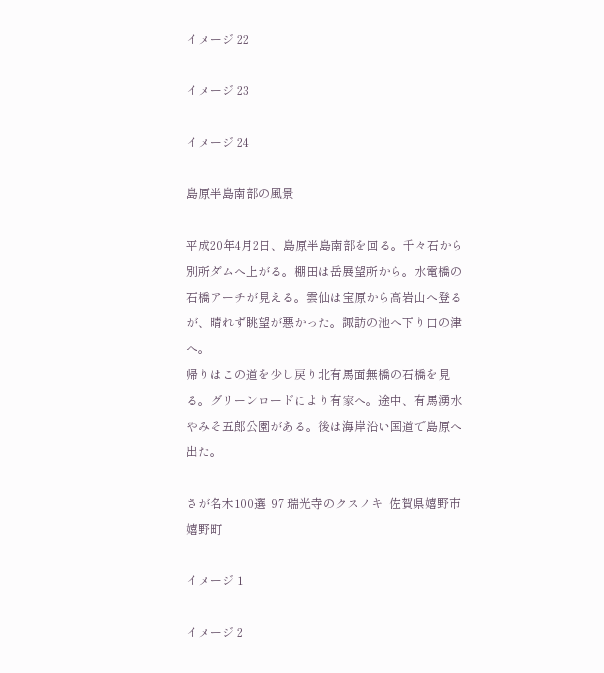イメージ 22

イメージ 23

イメージ 24

島原半島南部の風景

平成20年4月2日、島原半島南部を回る。千々石から別所ダムへ上がる。棚田は岳展望所から。水電橋の石橋アーチが見える。雲仙は宝原から高岩山へ登るが、晴れず眺望が悪かった。諏訪の池へ下り口の津へ。
帰りはこの道を少し戻り北有馬面無橋の石橋を見る。グリーンロードにより有家へ。途中、有馬湧水やみそ五郎公園がある。後は海岸沿い国道で島原へ出た。

さが名木100選  97 瑞光寺のクスノキ  佐賀県嬉野市嬉野町

イメージ 1

イメージ 2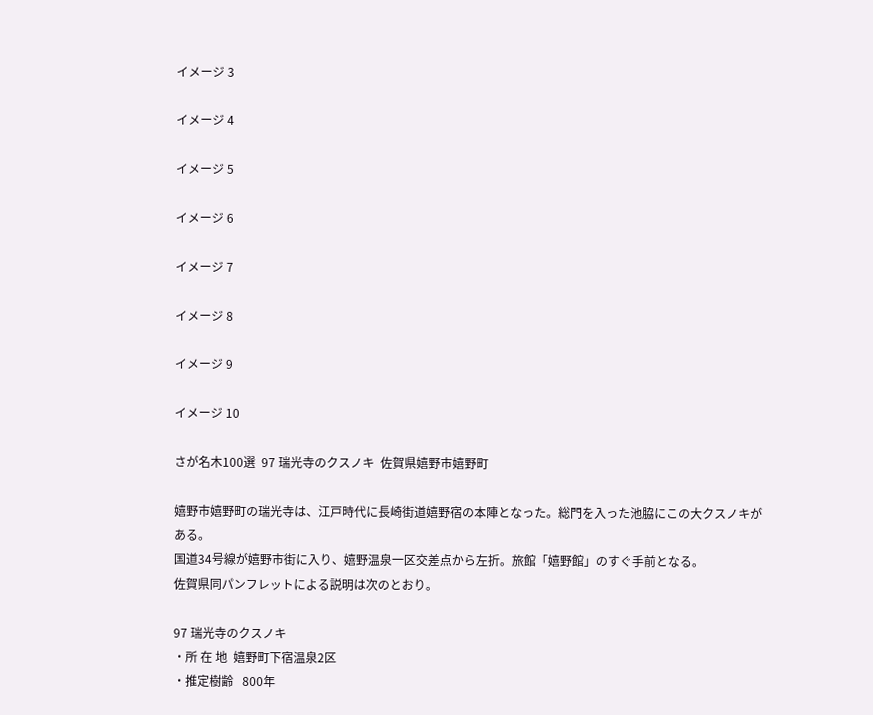イメージ 3

イメージ 4

イメージ 5

イメージ 6

イメージ 7

イメージ 8

イメージ 9

イメージ 10

さが名木100選  97 瑞光寺のクスノキ  佐賀県嬉野市嬉野町

嬉野市嬉野町の瑞光寺は、江戸時代に長崎街道嬉野宿の本陣となった。総門を入った池脇にこの大クスノキがある。
国道34号線が嬉野市街に入り、嬉野温泉一区交差点から左折。旅館「嬉野館」のすぐ手前となる。
佐賀県同パンフレットによる説明は次のとおり。

97 瑞光寺のクスノキ
・所 在 地  嬉野町下宿温泉2区
・推定樹齢   800年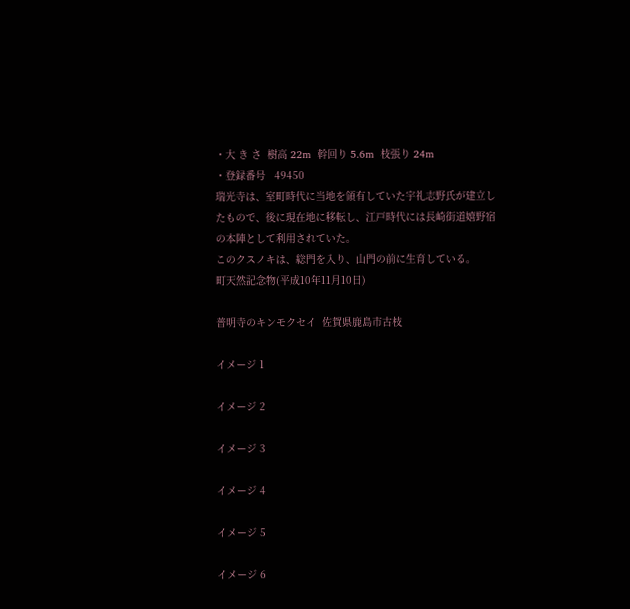・大 き さ  樹高 22m  幹回り 5.6m  枝張り 24m
・登録番号   49450
瑞光寺は、室町時代に当地を領有していた宇礼志野氏が建立したもので、後に現在地に移転し、江戸時代には長崎街道嬉野宿の本陣として利用されていた。
このクスノキは、総門を入り、山門の前に生育している。
町天然記念物(平成10年11月10日)

普明寺のキンモクセイ  佐賀県鹿島市古枝

イメージ 1

イメージ 2

イメージ 3

イメージ 4

イメージ 5

イメージ 6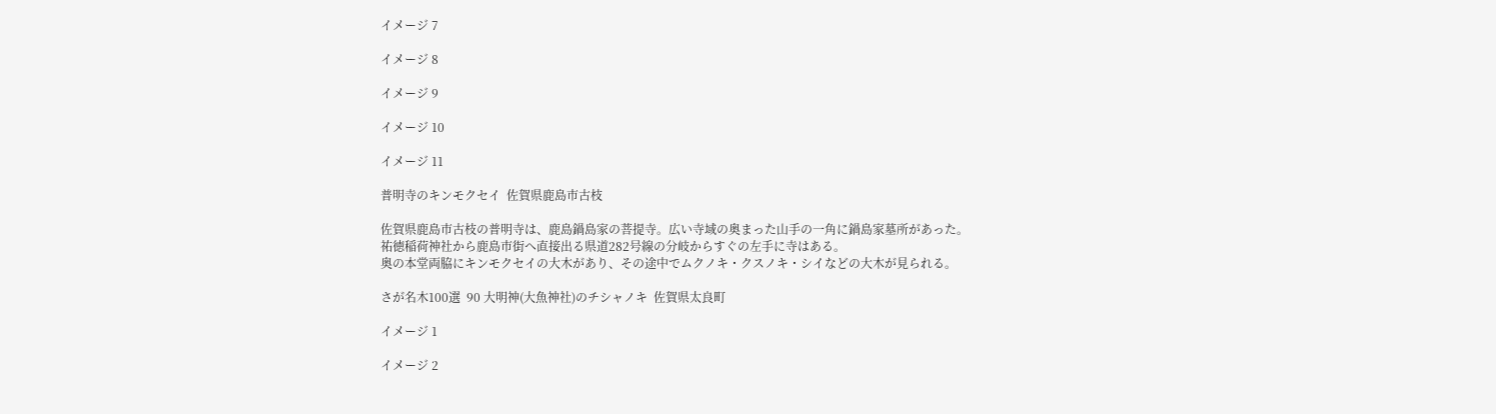イメージ 7

イメージ 8

イメージ 9

イメージ 10

イメージ 11

普明寺のキンモクセイ  佐賀県鹿島市古枝

佐賀県鹿島市古枝の普明寺は、鹿島鍋島家の菩提寺。広い寺域の奥まった山手の一角に鍋島家墓所があった。
祐徳稲荷神社から鹿島市街へ直接出る県道282号線の分岐からすぐの左手に寺はある。
奥の本堂両脇にキンモクセイの大木があり、その途中でムクノキ・クスノキ・シイなどの大木が見られる。

さが名木100選  90 大明神(大魚神社)のチシャノキ  佐賀県太良町

イメージ 1

イメージ 2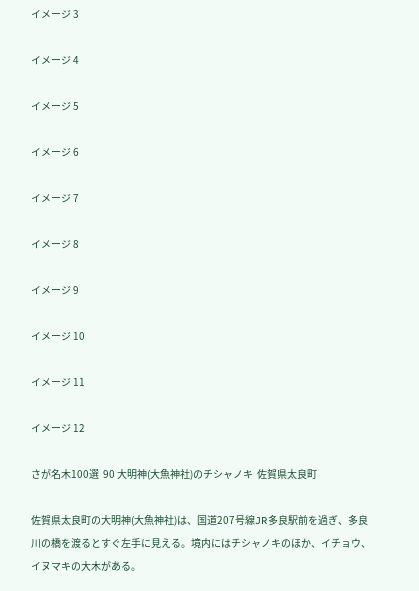イメージ 3

イメージ 4

イメージ 5

イメージ 6

イメージ 7

イメージ 8

イメージ 9

イメージ 10

イメージ 11

イメージ 12

さが名木100選  90 大明神(大魚神社)のチシャノキ  佐賀県太良町

佐賀県太良町の大明神(大魚神社)は、国道207号線JR多良駅前を過ぎ、多良川の橋を渡るとすぐ左手に見える。境内にはチシャノキのほか、イチョウ、イヌマキの大木がある。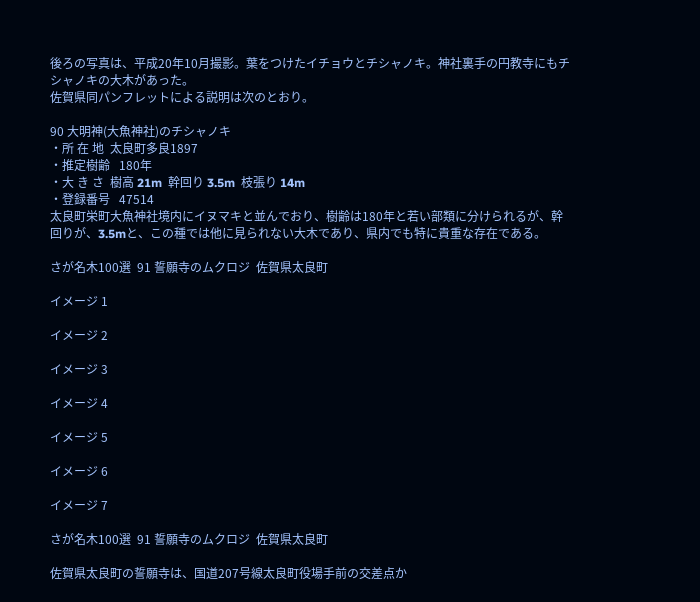後ろの写真は、平成20年10月撮影。葉をつけたイチョウとチシャノキ。神社裏手の円教寺にもチシャノキの大木があった。
佐賀県同パンフレットによる説明は次のとおり。

90 大明神(大魚神社)のチシャノキ
・所 在 地  太良町多良1897
・推定樹齢   180年
・大 き さ  樹高 21m  幹回り 3.5m  枝張り 14m
・登録番号   47514
太良町栄町大魚神社境内にイヌマキと並んでおり、樹齢は180年と若い部類に分けられるが、幹回りが、3.5mと、この種では他に見られない大木であり、県内でも特に貴重な存在である。

さが名木100選  91 誓願寺のムクロジ  佐賀県太良町

イメージ 1

イメージ 2

イメージ 3

イメージ 4

イメージ 5

イメージ 6

イメージ 7

さが名木100選  91 誓願寺のムクロジ  佐賀県太良町

佐賀県太良町の誓願寺は、国道207号線太良町役場手前の交差点か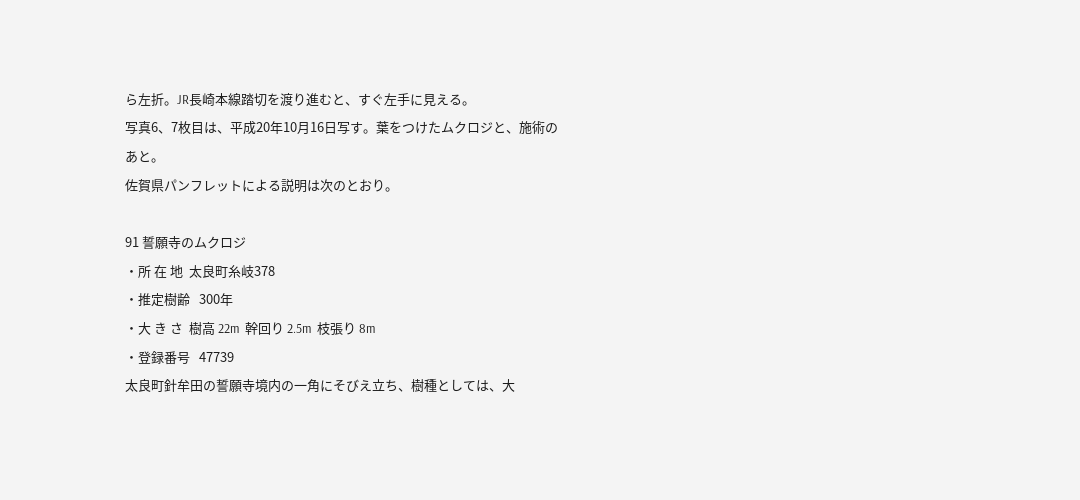ら左折。JR長崎本線踏切を渡り進むと、すぐ左手に見える。
写真6、7枚目は、平成20年10月16日写す。葉をつけたムクロジと、施術のあと。
佐賀県パンフレットによる説明は次のとおり。

91 誓願寺のムクロジ
・所 在 地  太良町糸岐378
・推定樹齢   300年
・大 き さ  樹高 22m  幹回り 2.5m  枝張り 8m
・登録番号   47739
太良町針牟田の誓願寺境内の一角にそびえ立ち、樹種としては、大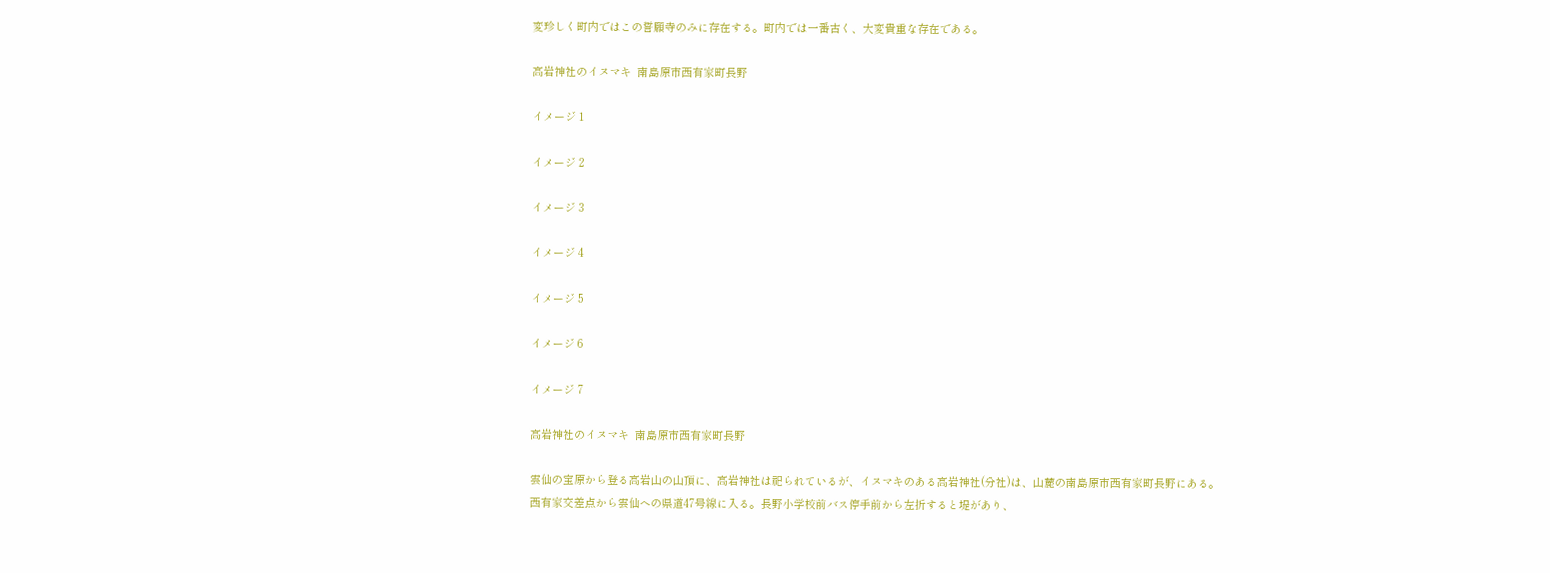変珍しく町内ではこの誓願寺のみに存在する。町内では一番古く、大変貴重な存在である。

高岩神社のイヌマキ  南島原市西有家町長野

イメージ 1

イメージ 2

イメージ 3

イメージ 4

イメージ 5

イメージ 6

イメージ 7

高岩神社のイヌマキ  南島原市西有家町長野

雲仙の宝原から登る高岩山の山頂に、高岩神社は祀られているが、イヌマキのある高岩神社(分社)は、山麓の南島原市西有家町長野にある。
西有家交差点から雲仙への県道47号線に入る。長野小学校前バス停手前から左折すると堤があり、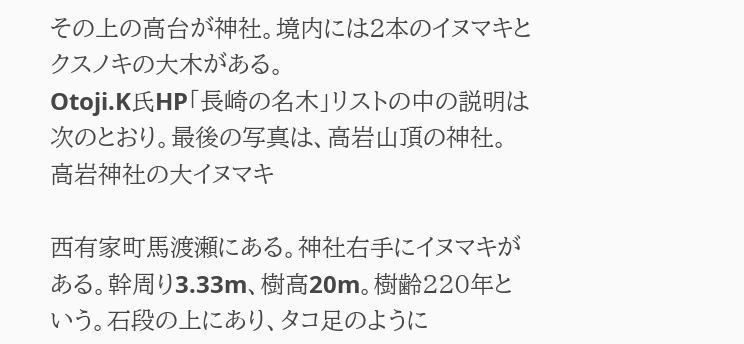その上の高台が神社。境内には2本のイヌマキとクスノキの大木がある。
Otoji.K氏HP「長崎の名木」リストの中の説明は次のとおり。最後の写真は、高岩山頂の神社。
高岩神社の大イヌマキ

西有家町馬渡瀬にある。神社右手にイヌマキがある。幹周り3.33m、樹高20m。樹齢220年という。石段の上にあり、タコ足のように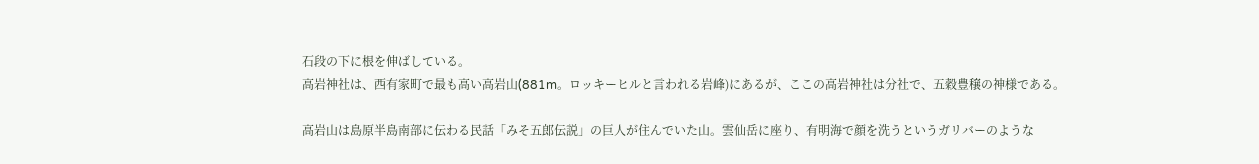石段の下に根を伸ばしている。
高岩神社は、西有家町で最も高い高岩山(881m。ロッキーヒルと言われる岩峰)にあるが、ここの高岩神社は分社で、五穀豊穣の神様である。

高岩山は島原半島南部に伝わる民話「みそ五郎伝説」の巨人が住んでいた山。雲仙岳に座り、有明海で顔を洗うというガリバーのような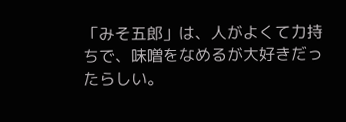「みそ五郎」は、人がよくて力持ちで、味噌をなめるが大好きだったらしい。